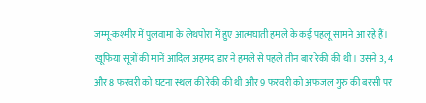जम्मू-कश्मीर में पुलवामा के लेथपोरा में हुए आत्मघाती हमले के कई पहलू सामने आ रहे हैं। खूफिया सूत्रों की मानें आदिल अहमद डार ने हमले से पहले तीन बार रेकी की थी। उसने 3, 4 और 8 फरवरी को घटना स्थल की रेकी की थी और 9 फरवरी को अफजल गुरु की बरसी पर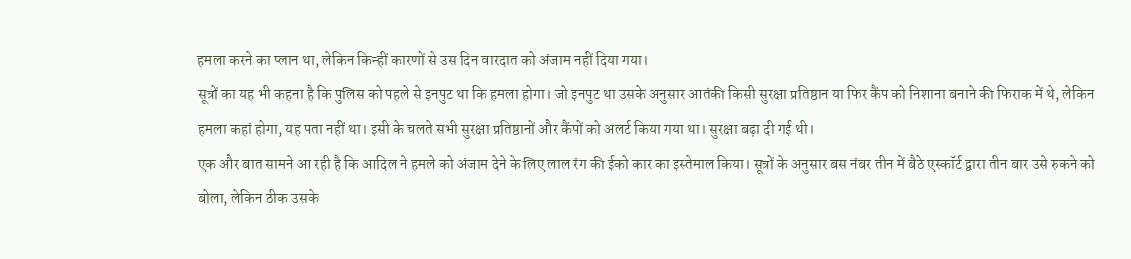हमला करने का प्लान था, लेकिन किन्हीं कारणों से उस दिन वारदात को अंजाम नहीं दिया गया।
सूत्रों का यह भी कहना है कि पुलिस को पहले से इनपुट था कि हमला होगा। जो इनपुट था उसके अनुसार आतंकी किसी सुरक्षा प्रतिष्ठान या फिर कैंप को निशाना बनाने की फिराक में थे, लेकिन हमला कहां होगा, यह पता नहीं था। इसी के चलते सभी सुरक्षा प्रतिष्ठानों और कैंपों को अलर्ट किया गया था। सुरक्षा बढ़ा दी गई थी।
एक और बात सामने आ रही है कि आदिल ने हमले को अंजाम देने के लिए लाल रंग की ईको कार का इस्तेमाल किया। सूत्रों के अनुसार बस नंबर तीन में बैठे एस्कॉर्ट द्वारा तीन बार उसे रुकने को बोला, लेकिन ठीक उसके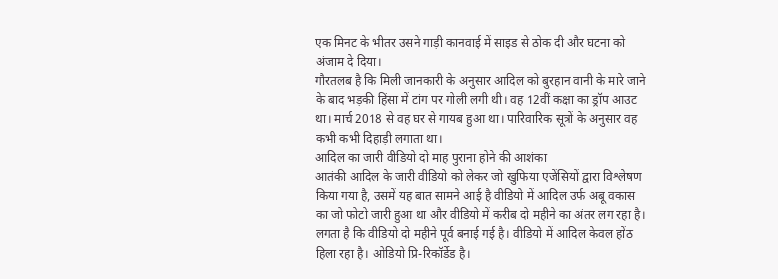एक मिनट के भीतर उसने गाड़ी कानवाई में साइड से ठोक दी और घटना को अंजाम दे दिया।
गौरतलब है कि मिली जानकारी के अनुसार आदिल को बुरहान वानी के मारे जाने के बाद भड़की हिंसा में टांग पर गोली लगी थी। वह 12वीं कक्षा का ड्रॉप आउट था। मार्च 2018 से वह घर से गायब हुआ था। पारिवारिक सूत्रों के अनुसार वह कभी कभी दिहाड़ी लगाता था।
आदिल का जारी वीडियो दो माह पुराना होने की आशंका
आतंकी आदिल के जारी वीडियो को लेकर जो खुफिया एजेंसियों द्वारा विश्लेषण किया गया है, उसमें यह बात सामने आई है वीडियो में आदिल उर्फ अबू वकास का जो फोटो जारी हुआ था और वीडियो में करीब दो महीने का अंतर लग रहा है। लगता है कि वीडियो दो महीने पूर्व बनाई गई है। वीडियो में आदिल केवल होंठ हिला रहा है। ओडियो प्रि-रिकॉर्डेड है।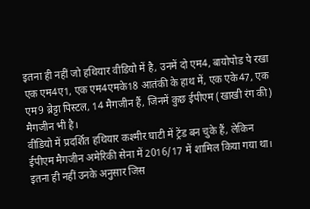इतना ही नहीं जो हथियार वीडियो में है, उनमें दो एम4, बायोपोड पे रखा एक एम4ए1, एक एम4एमके18 आतंकी के हाथ में, एक एके47, एक एम9 ब्रेट्टा पिस्टल, 14 मैगजीन हैं, जिनमें कुछ ईपीएम (खाखी रंग की) मैगजीन भी है।
वीडियो में प्रदर्शित हथियार कश्मीर घाटी में ट्रेंड बन चुके हैं, लेकिन ईपीएम मैगजीन अमेरिकी सेना में 2016/17 में शामिल किया गया था। इतना ही नहीं उनके अनुसार जिस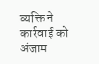व्यक्ति ने कार्रवाई को अंजाम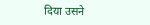दिया उसने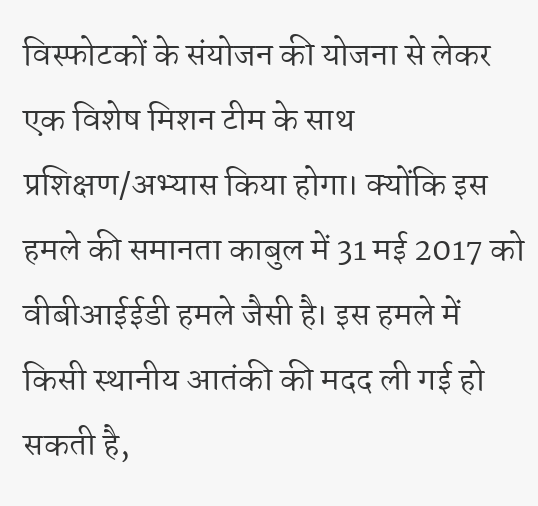विस्फोटकों के संयोजन की योजना से लेकर एक विशेष मिशन टीम के साथ प्रशिक्षण/अभ्यास किया होगा। क्योंकि इस हमले की समानता काबुल में 31 मई 2017 को वीबीआईईडी हमले जैसी है। इस हमले में किसी स्थानीय आतंकी की मदद ली गई हो सकती है,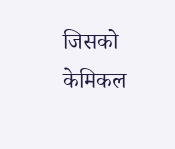जिसको केमिकल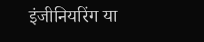इंजीनियरिंग या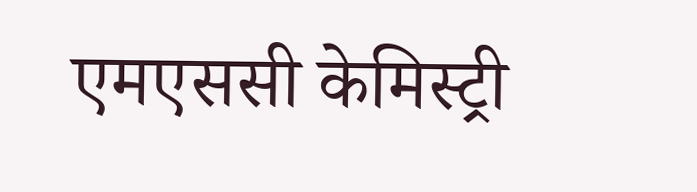एमएससी केमिस्ट्री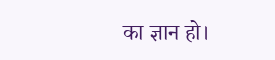का ज्ञान हो।